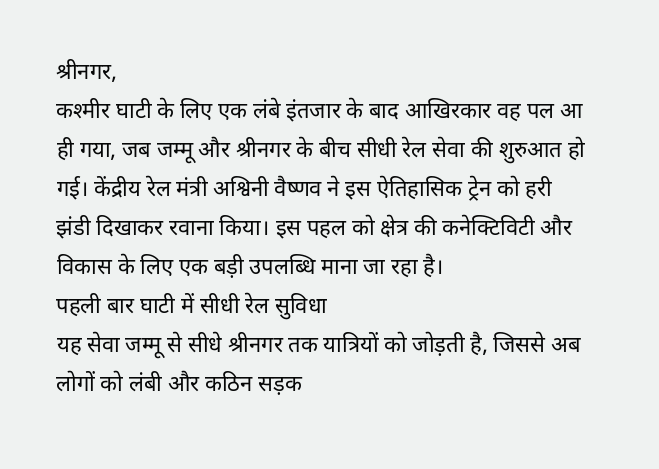श्रीनगर,
कश्मीर घाटी के लिए एक लंबे इंतजार के बाद आखिरकार वह पल आ ही गया, जब जम्मू और श्रीनगर के बीच सीधी रेल सेवा की शुरुआत हो गई। केंद्रीय रेल मंत्री अश्विनी वैष्णव ने इस ऐतिहासिक ट्रेन को हरी झंडी दिखाकर रवाना किया। इस पहल को क्षेत्र की कनेक्टिविटी और विकास के लिए एक बड़ी उपलब्धि माना जा रहा है।
पहली बार घाटी में सीधी रेल सुविधा
यह सेवा जम्मू से सीधे श्रीनगर तक यात्रियों को जोड़ती है, जिससे अब लोगों को लंबी और कठिन सड़क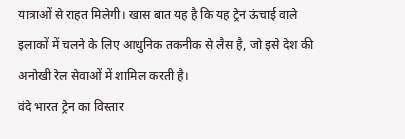यात्राओं से राहत मिलेगी। खास बात यह है कि यह ट्रेन ऊंचाई वाले इलाकों में चलने के लिए आधुनिक तकनीक से लैस है, जो इसे देश की अनोखी रेल सेवाओं में शामिल करती है।
वंदे भारत ट्रेन का विस्तार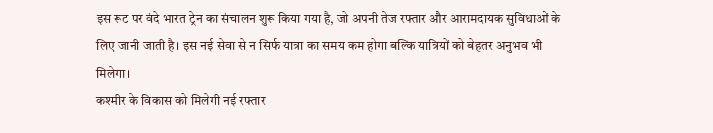इस रूट पर वंदे भारत ट्रेन का संचालन शुरू किया गया है, जो अपनी तेज रफ्तार और आरामदायक सुविधाओं के लिए जानी जाती है। इस नई सेवा से न सिर्फ यात्रा का समय कम होगा बल्कि यात्रियों को बेहतर अनुभव भी मिलेगा।
कश्मीर के विकास को मिलेगी नई रफ्तार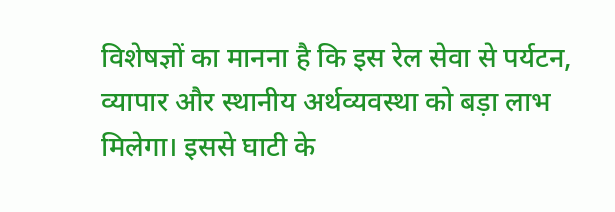विशेषज्ञों का मानना है कि इस रेल सेवा से पर्यटन, व्यापार और स्थानीय अर्थव्यवस्था को बड़ा लाभ मिलेगा। इससे घाटी के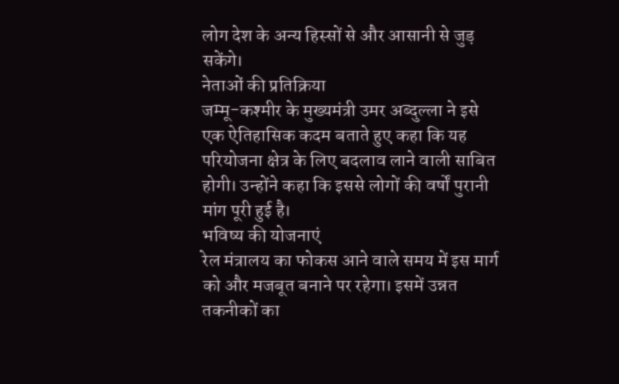लोग देश के अन्य हिस्सों से और आसानी से जुड़ सकेंगे।
नेताओं की प्रतिक्रिया
जम्मू-कश्मीर के मुख्यमंत्री उमर अब्दुल्ला ने इसे एक ऐतिहासिक कदम बताते हुए कहा कि यह परियोजना क्षेत्र के लिए बदलाव लाने वाली साबित होगी। उन्होंने कहा कि इससे लोगों की वर्षों पुरानी मांग पूरी हुई है।
भविष्य की योजनाएं
रेल मंत्रालय का फोकस आने वाले समय में इस मार्ग को और मजबूत बनाने पर रहेगा। इसमें उन्नत तकनीकों का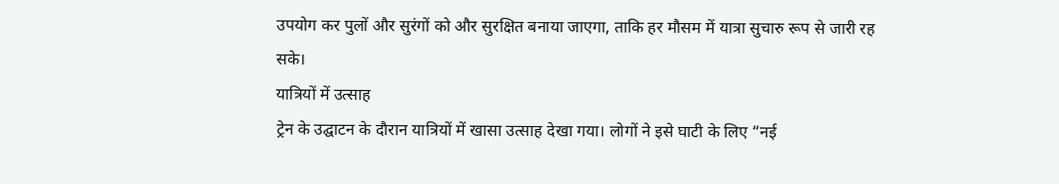उपयोग कर पुलों और सुरंगों को और सुरक्षित बनाया जाएगा, ताकि हर मौसम में यात्रा सुचारु रूप से जारी रह सके।
यात्रियों में उत्साह
ट्रेन के उद्घाटन के दौरान यात्रियों में खासा उत्साह देखा गया। लोगों ने इसे घाटी के लिए “नई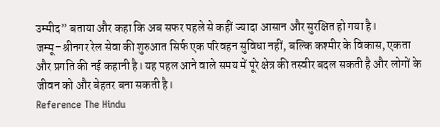उम्मीद” बताया और कहा कि अब सफर पहले से कहीं ज्यादा आसान और सुरक्षित हो गया है।
जम्मू–श्रीनगर रेल सेवा की शुरुआत सिर्फ एक परिवहन सुविधा नहीं, बल्कि कश्मीर के विकास, एकता और प्रगति की नई कहानी है। यह पहल आने वाले समय में पूरे क्षेत्र की तस्वीर बदल सकती है और लोगों के जीवन को और बेहतर बना सकती है।
Reference The Hindu